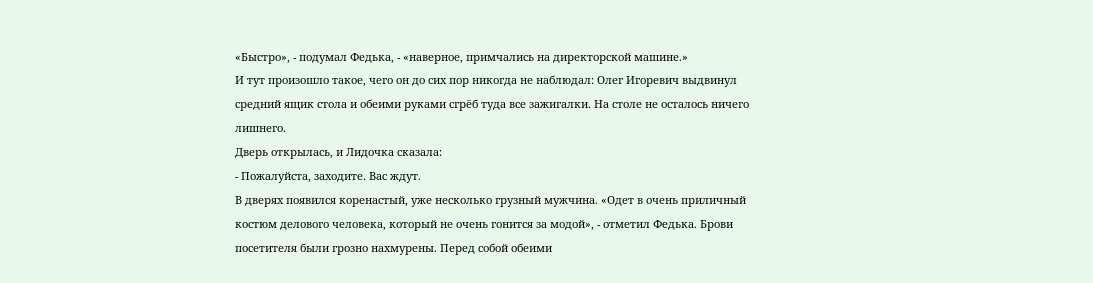«Быстро», - подумал Федька, - «наверное, примчались на директорской машине.»
И тут произошло такое, чего он до сих пор никогда не наблюдал: Олег Игоревич выдвинул средний ящик стола и обеими руками сгрёб туда все зажигалки. На столе не осталось ничего лишнего.
Дверь открылась, и Лидочка сказала:
- Пожалуйста, заходите. Вас ждут.
В дверях появился коренастый, уже несколько грузный мужчина. «Одет в очень приличный костюм делового человека, который не очень гонится за модой», - отметил Федька. Брови посетителя были грозно нахмурены. Перед собой обеими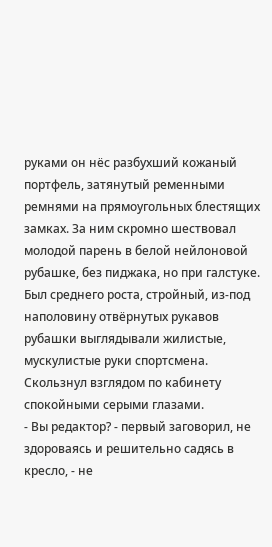руками он нёс разбухший кожаный портфель, затянутый ременными ремнями на прямоугольных блестящих замках. За ним скромно шествовал молодой парень в белой нейлоновой рубашке, без пиджака, но при галстуке. Был среднего роста, стройный, из-под наполовину отвёрнутых рукавов рубашки выглядывали жилистые, мускулистые руки спортсмена. Скользнул взглядом по кабинету спокойными серыми глазами.
- Вы редактор? - первый заговорил, не здороваясь и решительно садясь в кресло, - не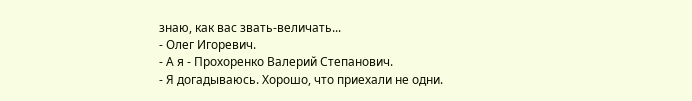знаю, как вас звать-величать...
- Олег Игоревич.
- А я - Прохоренко Валерий Степанович.
- Я догадываюсь. Хорошо, что приехали не одни.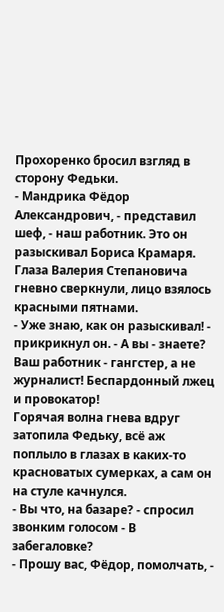Прохоренко бросил взгляд в сторону Федьки.
- Мандрика Фёдор Александрович, - представил шеф, - наш работник. Это он разыскивал Бориса Крамаря.
Глаза Валерия Степановича гневно сверкнули, лицо взялось красными пятнами.
- Уже знаю, как он разыскивал! - прикрикнул он. - А вы - знаете? Ваш работник - гангстер, а не журналист! Беспардонный лжец и провокатор!
Горячая волна гнева вдруг затопила Федьку, всё аж поплыло в глазах в каких-то красноватых сумерках, а сам он на стуле качнулся.
- Вы что, на базаре? - спросил звонким голосом - В забегаловке?
- Прошу вас, Фёдор, помолчать, -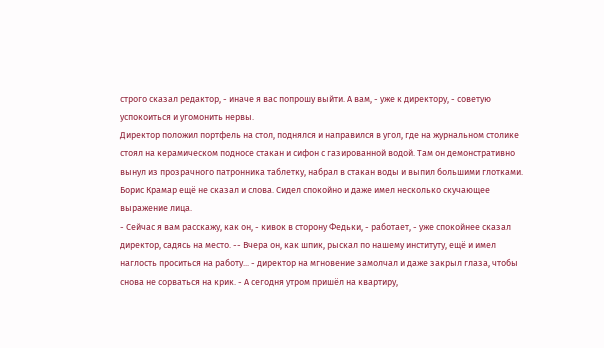строго сказал редактор, - иначе я вас попрошу выйти. А вам, - уже к директору, - советую успокоиться и угомонить нервы.
Директор положил портфель на стол, поднялся и направился в угол, где на журнальном столике стоял на керамическом подносе стакан и сифон с газированной водой. Там он демонстративно вынул из прозрачного патронника таблетку, набрал в стакан воды и выпил большими глотками. Борис Крамар ещё не сказал и слова. Сидел спокойно и даже имел несколько скучающее выражение лица.
- Сейчас я вам расскажу, как он, - кивок в сторону Федьки, - работает, - уже спокойнее сказал директор, садясь на место. -- Вчера он, как шпик, рыскал по нашему институту, ещё и имел наглость проситься на работу... - директор на мгновение замолчал и даже закрыл глаза, чтобы снова не сорваться на крик. - А сегодня утром пришёл на квартиру,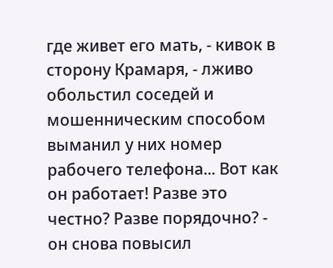где живет его мать, - кивок в сторону Крамаря, - лживо обольстил соседей и мошенническим способом выманил у них номер рабочего телефона... Вот как он работает! Разве это честно? Разве порядочно? - он снова повысил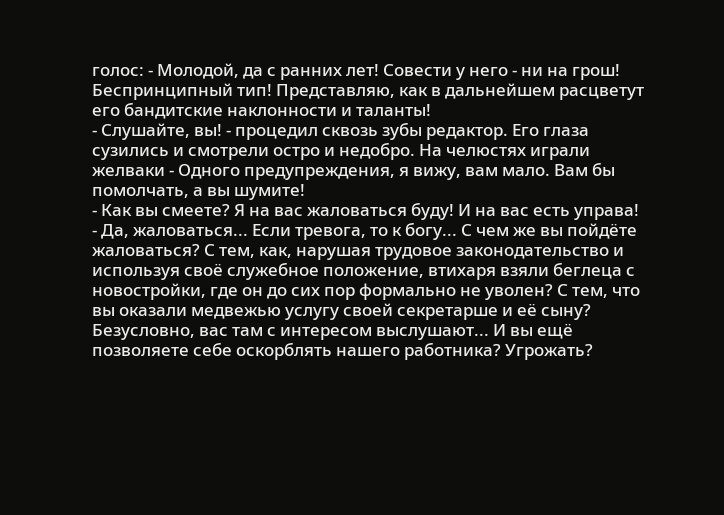голос: - Молодой, да с ранних лет! Совести у него - ни на грош! Беспринципный тип! Представляю, как в дальнейшем расцветут его бандитские наклонности и таланты!
- Слушайте, вы! - процедил сквозь зубы редактор. Его глаза сузились и смотрели остро и недобро. На челюстях играли желваки - Одного предупреждения, я вижу, вам мало. Вам бы помолчать, а вы шумите!
- Как вы смеете? Я на вас жаловаться буду! И на вас есть управа!
- Да, жаловаться... Если тревога, то к богу... С чем же вы пойдёте жаловаться? С тем, как, нарушая трудовое законодательство и используя своё служебное положение, втихаря взяли беглеца с новостройки, где он до сих пор формально не уволен? С тем, что вы оказали медвежью услугу своей секретарше и её сыну? Безусловно, вас там с интересом выслушают... И вы ещё позволяете себе оскорблять нашего работника? Угрожать?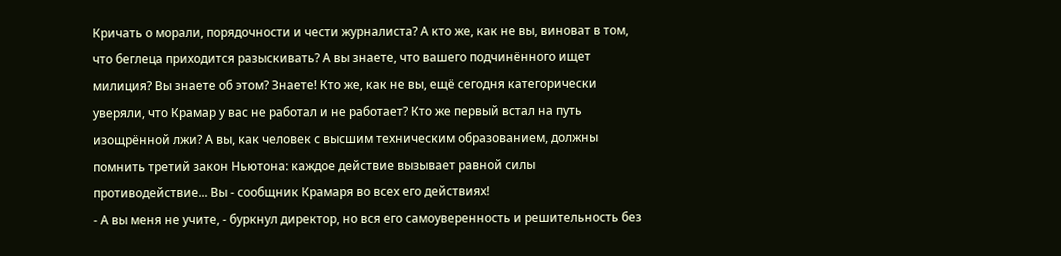Кричать о морали, порядочности и чести журналиста? А кто же, как не вы, виноват в том, что беглеца приходится разыскивать? А вы знаете, что вашего подчинённого ищет милиция? Вы знаете об этом? Знаете! Кто же, как не вы, ещё сегодня категорически уверяли, что Крамар у вас не работал и не работает? Кто же первый встал на путь изощрённой лжи? А вы, как человек с высшим техническим образованием, должны помнить третий закон Ньютона: каждое действие вызывает равной силы противодействие... Вы - сообщник Крамаря во всех его действиях!
- А вы меня не учите, - буркнул директор, но вся его самоуверенность и решительность без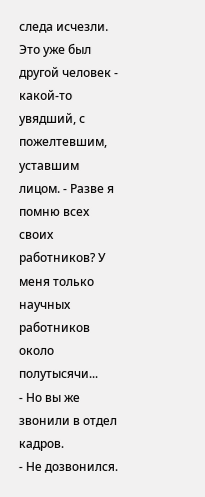следа исчезли. Это уже был другой человек - какой-то увядший, с пожелтевшим, уставшим лицом. - Разве я помню всех своих работников? У меня только научных работников около полутысячи...
- Но вы же звонили в отдел кадров.
- Не дозвонился.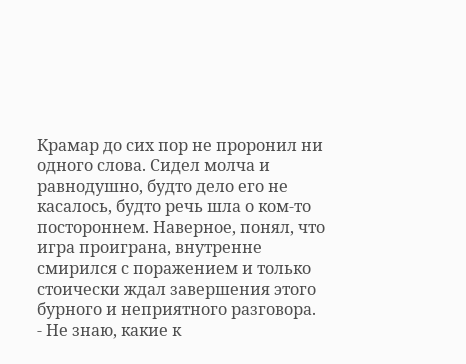Крамар до сих пор не проронил ни одного слова. Сидел молча и равнодушно, будто дело его не касалось, будто речь шла о ком-то постороннем. Наверное, понял, что игра проиграна, внутренне смирился с поражением и только стоически ждал завершения этого бурного и неприятного разговора.
- Не знаю, какие к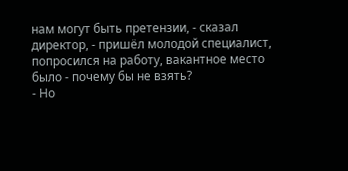нам могут быть претензии, - сказал директор, - пришёл молодой специалист, попросился на работу, вакантное место было - почему бы не взять?
- Но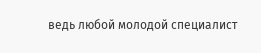ведь любой молодой специалист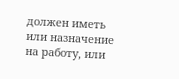должен иметь или назначение на работу, или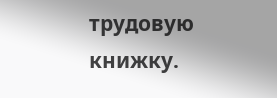трудовую книжку.